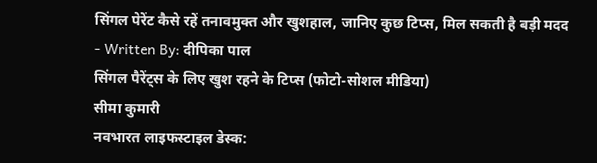सिंगल पेरेंट कैसे रहें तनावमुक्त और खुशहाल, जानिए कुछ टिप्स, मिल सकती है बड़ी मदद
- Written By: दीपिका पाल
सिंगल पैरेंट्स के लिए खुश रहने के टिप्स (फोटो-सोशल मीडिया)
सीमा कुमारी
नवभारत लाइफस्टाइल डेस्क: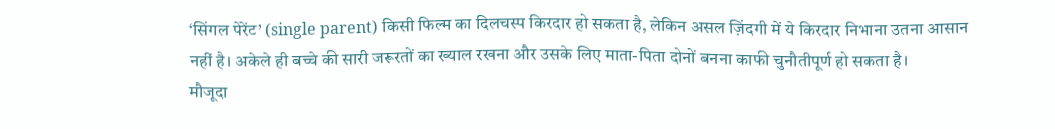‘सिंगल पेरेंट’ (single parent) किसी फिल्म का दिलचस्प किरदार हो सकता है, लेकिन असल ज़िंदगी में ये किरदार निभाना उतना आसान नहीं है। अकेले ही बच्चे की सारी जरूरतों का ख्याल रखना और उसके लिए माता-पिता दोनों बनना काफी चुनौतीपूर्ण हो सकता है।
मौजूदा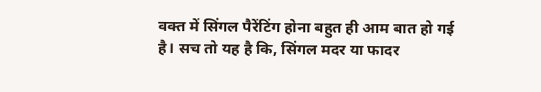वक्त में सिंगल पैरेंटिंग होना बहुत ही आम बात हो गई है। सच तो यह है कि, सिंगल मदर या फादर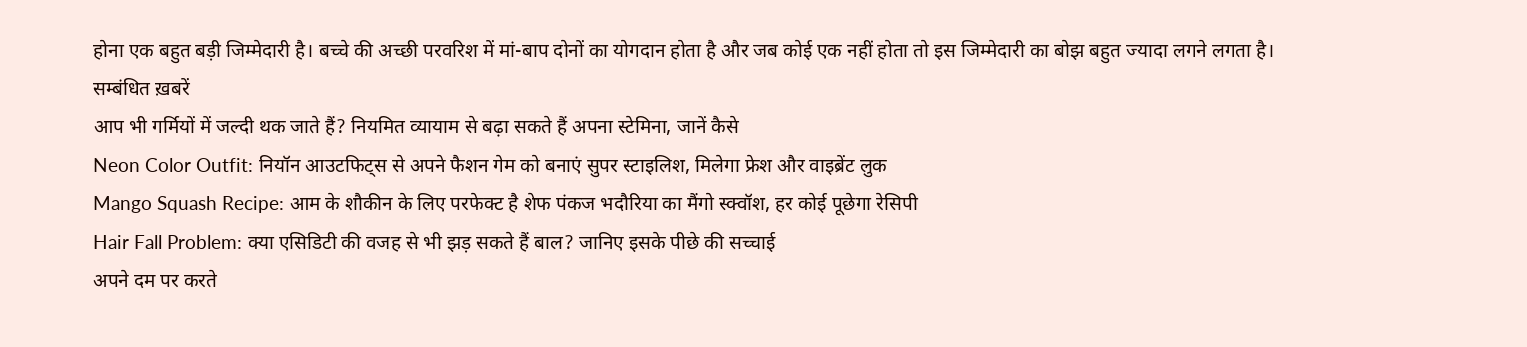होना एक बहुत बड़ी जिम्मेदारी है। बच्चे की अच्छी परवरिश में मां-बाप दोनों का योगदान होता है और जब कोई एक नहीं होता तो इस जिम्मेदारी का बोझ बहुत ज्यादा लगने लगता है।
सम्बंधित ख़बरें
आप भी गर्मियों में जल्दी थक जाते हैं? नियमित व्यायाम से बढ़ा सकते हैं अपना स्टेमिना, जानें कैसे
Neon Color Outfit: नियॉन आउटफिट्स से अपने फैशन गेम को बनाएं सुपर स्टाइलिश, मिलेगा फ्रेश और वाइब्रेंट लुक
Mango Squash Recipe: आम के शौकीन के लिए परफेक्ट है शेफ पंकज भदौरिया का मैंगो स्क्वॉश, हर कोई पूछेगा रेसिपी
Hair Fall Problem: क्या एसिडिटी की वजह से भी झड़ सकते हैं बाल? जानिए इसके पीछे की सच्चाई
अपने दम पर करते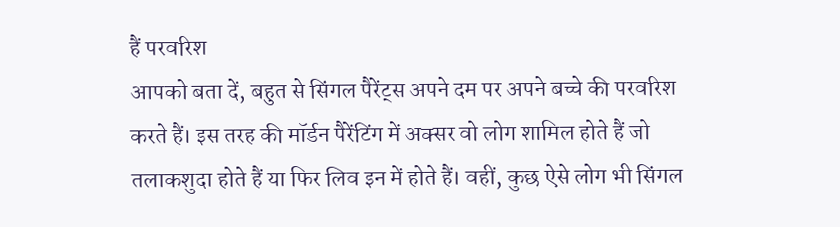हैं परवरिश
आपको बता दें, बहुत से सिंगल पैरेंट्स अपने दम पर अपने बच्चे की परवरिश करते हैं। इस तरह की मॉर्डन पैरेंटिंग में अक्सर वो लोग शामिल होते हैं जो तलाकशुदा होते हैं या फिर लिव इन में होते हैं। वहीं, कुछ ऐसे लोग भी सिंगल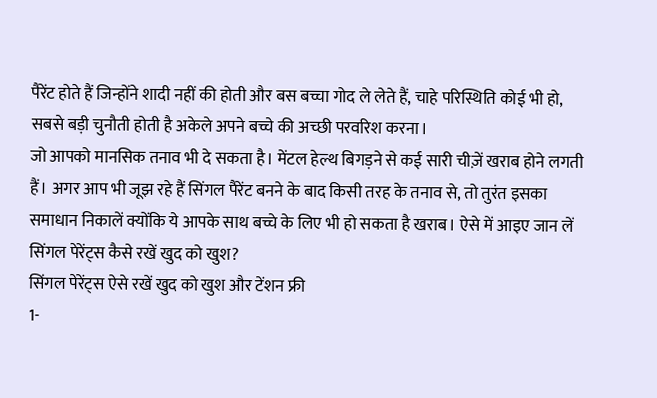पैरेंट होते हैं जिन्होंने शादी नहीं की होती और बस बच्चा गोद ले लेते हैं, चाहे परिस्थिति कोई भी हो, सबसे बड़ी चुनौती होती है अकेले अपने बच्चे की अच्छी परवरिश करना।
जो आपको मानसिक तनाव भी दे सकता है। मेंटल हेल्थ बिगड़ने से कई सारी चीज़ें खराब होने लगती हैं। अगर आप भी जूझ रहे हैं सिंगल पैरेंट बनने के बाद किसी तरह के तनाव से, तो तुरंत इसका समाधान निकालें क्योंकि ये आपके साथ बच्चे के लिए भी हो सकता है खराब। ऐसे में आइए जान लें सिंगल पेरेंट्स कैसे रखें खुद को खुश?
सिंगल पेरेंट्स ऐसे रखें खुद को खुश और टेंशन फ्री
1-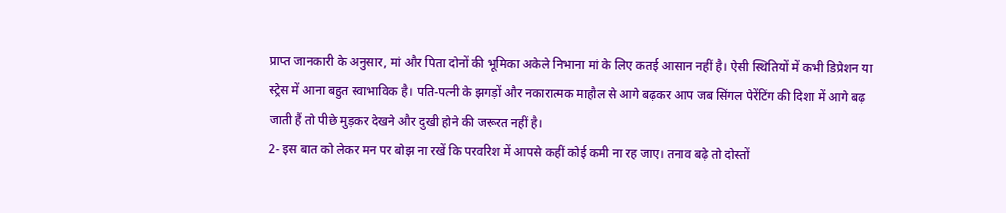प्राप्त जानकारी के अनुसार, मां और पिता दोनों की भूमिका अकेले निभाना मां के लिए कतई आसान नहीं है। ऐसी स्थितियों में कभी डिप्रेशन या स्ट्रेस में आना बहुत स्वाभाविक है। पति-पत्नी के झगड़ों और नकारात्मक माहौल से आगे बढ़कर आप जब सिंगल पेरेंटिंग की दिशा में आगे बढ़ जाती हैं तो पीछे मुड़कर देखने और दुखी होने की जरूरत नहीं है।
2- इस बात को लेकर मन पर बोझ ना रखें कि परवरिश में आपसे कहीं कोई कमी ना रह जाए। तनाव बढ़े तो दोस्तों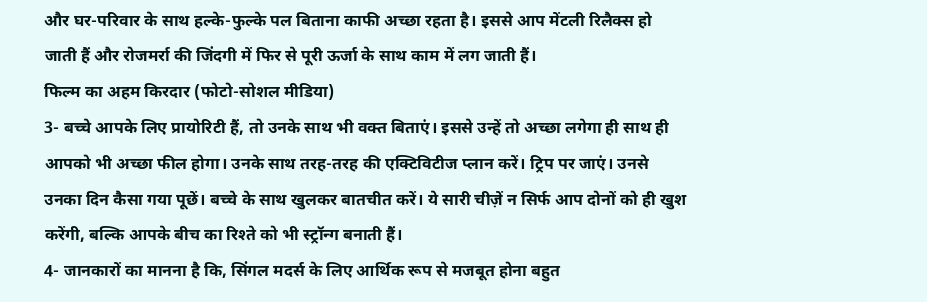और घर-परिवार के साथ हल्के-फुल्के पल बिताना काफी अच्छा रहता है। इससे आप मेंटली रिलैक्स हो जाती हैं और रोजमर्रा की जिंदगी में फिर से पूरी ऊर्जा के साथ काम में लग जाती हैं।
फिल्म का अहम किरदार (फोटो-सोशल मीडिया)
3- बच्चे आपके लिए प्रायोरिटी हैं, तो उनके साथ भी वक्त बिताएं। इससे उन्हें तो अच्छा लगेगा ही साथ ही आपको भी अच्छा फील होगा। उनके साथ तरह-तरह की एक्टिविटीज प्लान करें। ट्रिप पर जाएं। उनसे उनका दिन कैसा गया पूछें। बच्चे के साथ खुलकर बातचीत करें। ये सारी चीज़ें न सिर्फ आप दोनों को ही खुश करेंगी, बल्कि आपके बीच का रिश्ते को भी स्ट्रॉन्ग बनाती हैं।
4- जानकारों का मानना है कि, सिंगल मदर्स के लिए आर्थिक रूप से मजबूत होना बहुत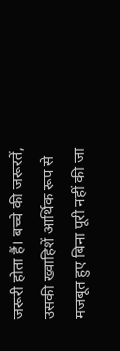जरूरी होता हैं। बच्चे की जरूरतें, उसकी ख्वाहिशें आर्थिक रूप से मजबूत हुए बिना पूरी नहीं की जा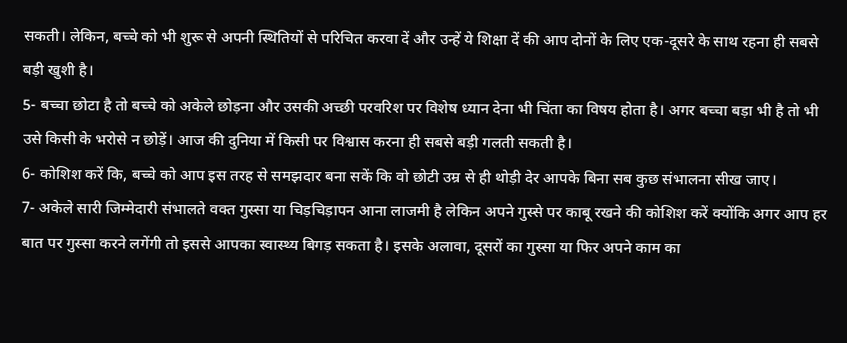सकती। लेकिन, बच्चे को भी शुरू से अपनी स्थितियों से परिचित करवा दें और उन्हें ये शिक्षा दें की आप दोनों के लिए एक-दूसरे के साथ रहना ही सबसे बड़ी खुशी है।
5- बच्चा छोटा है तो बच्चे को अकेले छोड़ना और उसकी अच्छी परवरिश पर विशेष ध्यान देना भी चिंता का विषय होता है। अगर बच्चा बड़ा भी है तो भी उसे किसी के भरोसे न छोड़ें। आज की दुनिया में किसी पर विश्वास करना ही सबसे बड़ी गलती सकती है।
6- कोशिश करें कि, बच्चे को आप इस तरह से समझदार बना सकें कि वो छोटी उम्र से ही थोड़ी देर आपके बिना सब कुछ संभालना सीख जाए।
7- अकेले सारी जिम्मेदारी संभालते वक्त गुस्सा या चिड़चिड़ापन आना लाजमी है लेकिन अपने गुस्से पर काबू रखने की कोशिश करें क्योंकि अगर आप हर बात पर गुस्सा करने लगेंगी तो इससे आपका स्वास्थ्य बिगड़ सकता है। इसके अलावा, दूसरों का गुस्सा या फिर अपने काम का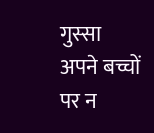गुस्सा अपने बच्चों पर न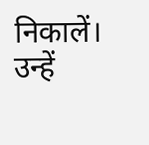निकालें। उन्हें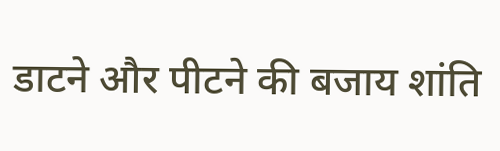डाटने और पीटने की बजाय शांति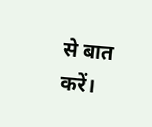से बात करें।